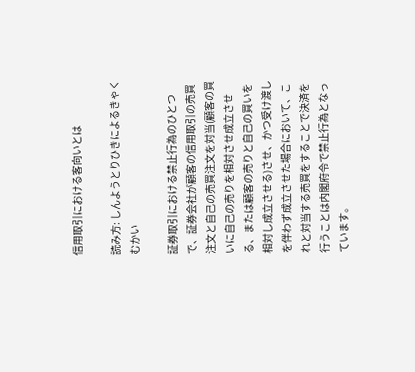信用取引における客向いとは

読み方: しんようとりひきによるきゃくむかい

証券取引における禁止行為のひとつで、証券会社が顧客の信用取引の売買注文と自己の売買注文を対当(顧客の買いに自己の売りを相対させ成立させる、または顧客の売りと自己の買いを相対し成立させる)させ、かつ受け渡しを伴わず成立させた場合において、これと対当する売買をすることで決済を行うことは内閣府令で禁止行為となっています。